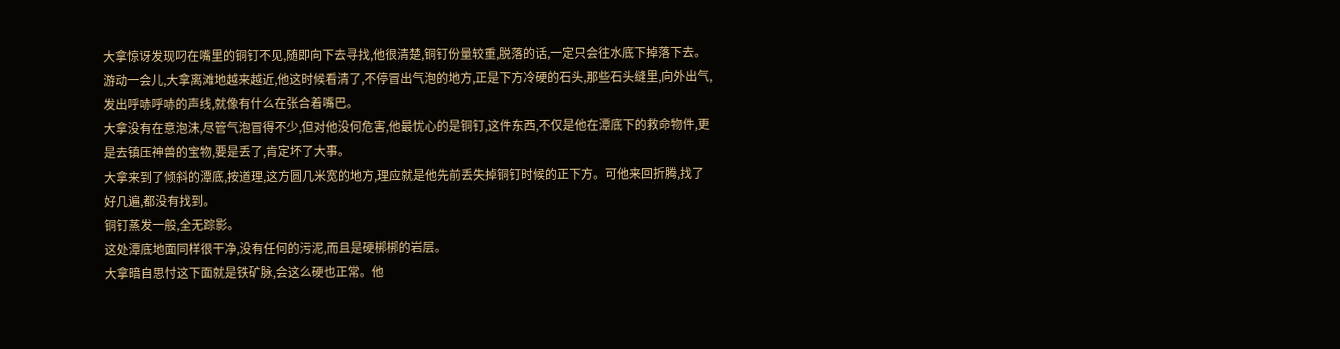大拿惊讶发现叼在嘴里的铜钉不见,随即向下去寻找,他很清楚,铜钉份量较重,脱落的话,一定只会往水底下掉落下去。
游动一会儿,大拿离滩地越来越近,他这时候看清了,不停冒出气泡的地方,正是下方冷硬的石头,那些石头缝里,向外出气,发出呼哧呼哧的声线,就像有什么在张合着嘴巴。
大拿没有在意泡沫,尽管气泡冒得不少,但对他没何危害,他最忧心的是铜钉,这件东西,不仅是他在潭底下的救命物件,更是去镇压神兽的宝物,要是丢了,肯定坏了大事。
大拿来到了倾斜的潭底,按道理,这方圆几米宽的地方,理应就是他先前丢失掉铜钉时候的正下方。可他来回折腾,找了好几遍,都没有找到。
铜钉蒸发一般,全无踪影。
这处潭底地面同样很干净,没有任何的污泥,而且是硬梆梆的岩层。
大拿暗自思忖这下面就是铁矿脉,会这么硬也正常。他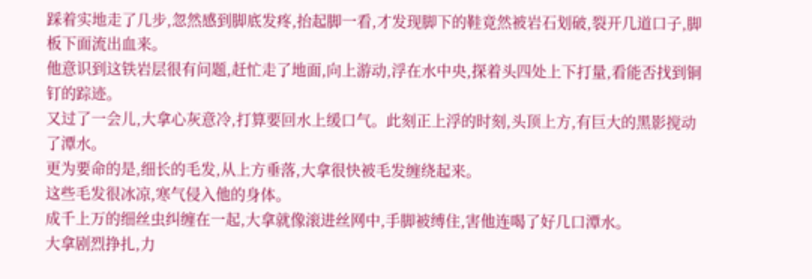踩着实地走了几步,忽然感到脚底发疼,抬起脚一看,才发现脚下的鞋竟然被岩石划破,裂开几道口子,脚板下面流出血来。
他意识到这铁岩层很有问题,赶忙走了地面,向上游动,浮在水中央,探着头四处上下打量,看能否找到铜钉的踪迹。
又过了一会儿,大拿心灰意冷,打算要回水上缓口气。此刻正上浮的时刻,头顶上方,有巨大的黑影搅动了潭水。
更为要命的是,细长的毛发,从上方垂落,大拿很快被毛发缠绕起来。
这些毛发很冰凉,寒气侵入他的身体。
成千上万的细丝虫纠缠在一起,大拿就像滚进丝网中,手脚被缚住,害他连喝了好几口潭水。
大拿剧烈挣扎,力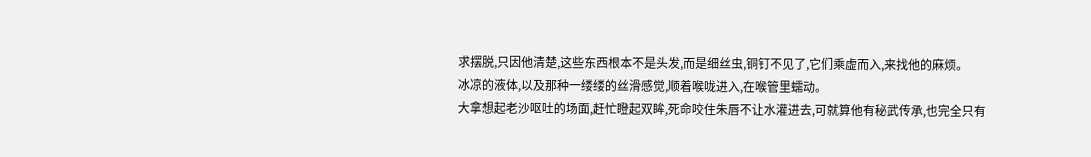求摆脱,只因他清楚,这些东西根本不是头发,而是细丝虫,铜钉不见了,它们乘虚而入,来找他的麻烦。
冰凉的液体,以及那种一缕缕的丝滑感觉,顺着喉咙进入,在喉管里蠕动。
大拿想起老沙呕吐的场面,赶忙瞪起双眸,死命咬住朱唇不让水灌进去,可就算他有秘武传承,也完全只有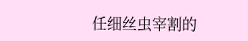任细丝虫宰割的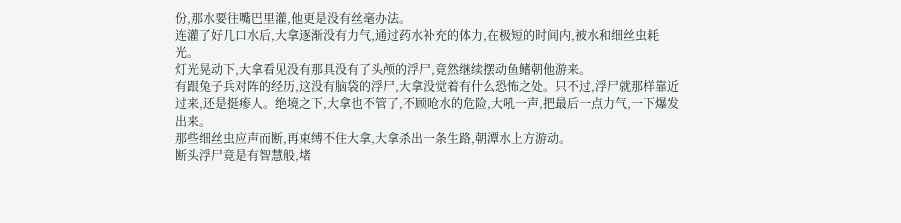份,那水要往嘴巴里灌,他更是没有丝毫办法。
连灌了好几口水后,大拿逐渐没有力气,通过药水补充的体力,在极短的时间内,被水和细丝虫耗光。
灯光晃动下,大拿看见没有那具没有了头颅的浮尸,竟然继续摆动鱼鳍朝他游来。
有跟兔子兵对阵的经历,这没有脑袋的浮尸,大拿没觉着有什么恐怖之处。只不过,浮尸就那样靠近过来,还是挺瘆人。绝境之下,大拿也不管了,不顾呛水的危险,大吼一声,把最后一点力气,一下爆发出来。
那些细丝虫应声而断,再束缚不住大拿,大拿杀出一条生路,朝潭水上方游动。
断头浮尸竟是有智慧般,堵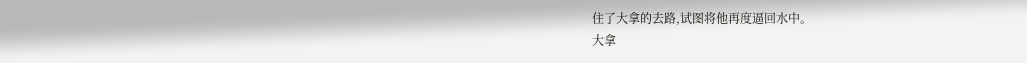住了大拿的去路,试图将他再度逼回水中。
大拿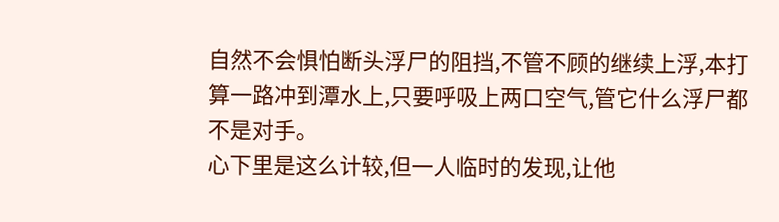自然不会惧怕断头浮尸的阻挡,不管不顾的继续上浮,本打算一路冲到潭水上,只要呼吸上两口空气,管它什么浮尸都不是对手。
心下里是这么计较,但一人临时的发现,让他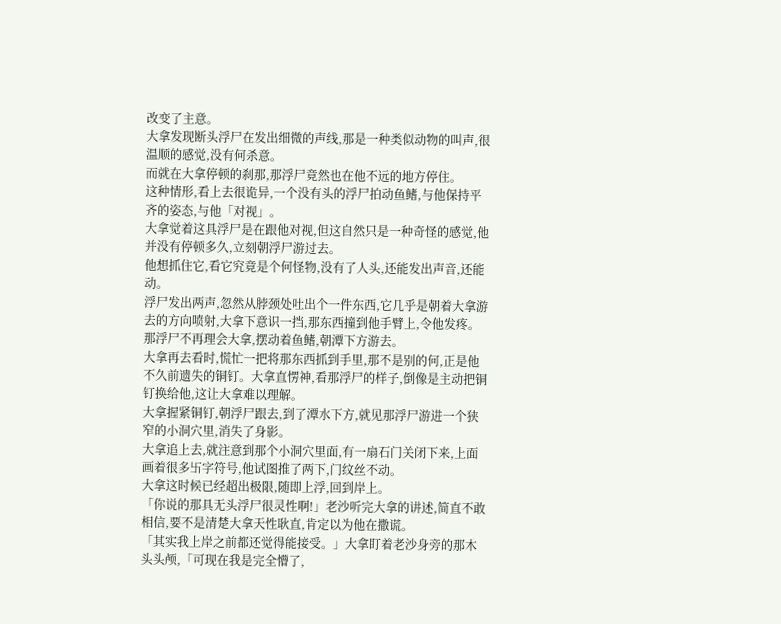改变了主意。
大拿发现断头浮尸在发出细微的声线,那是一种类似动物的叫声,很温顺的感觉,没有何杀意。
而就在大拿停顿的刹那,那浮尸竟然也在他不远的地方停住。
这种情形,看上去很诡异,一个没有头的浮尸拍动鱼鳍,与他保持平齐的姿态,与他「对视」。
大拿觉着这具浮尸是在跟他对视,但这自然只是一种奇怪的感觉,他并没有停顿多久,立刻朝浮尸游过去。
他想抓住它,看它究竟是个何怪物,没有了人头,还能发出声音,还能动。
浮尸发出两声,忽然从脖颈处吐出个一件东西,它几乎是朝着大拿游去的方向喷射,大拿下意识一挡,那东西撞到他手臂上,令他发疼。
那浮尸不再理会大拿,摆动着鱼鳍,朝潭下方游去。
大拿再去看时,慌忙一把将那东西抓到手里,那不是别的何,正是他不久前遗失的铜钉。大拿直愣神,看那浮尸的样子,倒像是主动把铜钉换给他,这让大拿难以理解。
大拿握紧铜钉,朝浮尸跟去,到了潭水下方,就见那浮尸游进一个狭窄的小洞穴里,消失了身影。
大拿追上去,就注意到那个小洞穴里面,有一扇石门关闭下来,上面画着很多卐字符号,他试图推了两下,门纹丝不动。
大拿这时候已经超出极限,随即上浮,回到岸上。
「你说的那具无头浮尸很灵性啊!」老沙听完大拿的讲述,简直不敢相信,要不是清楚大拿天性耿直,肯定以为他在撒谎。
「其实我上岸之前都还觉得能接受。」大拿盯着老沙身旁的那木头头颅,「可现在我是完全懵了,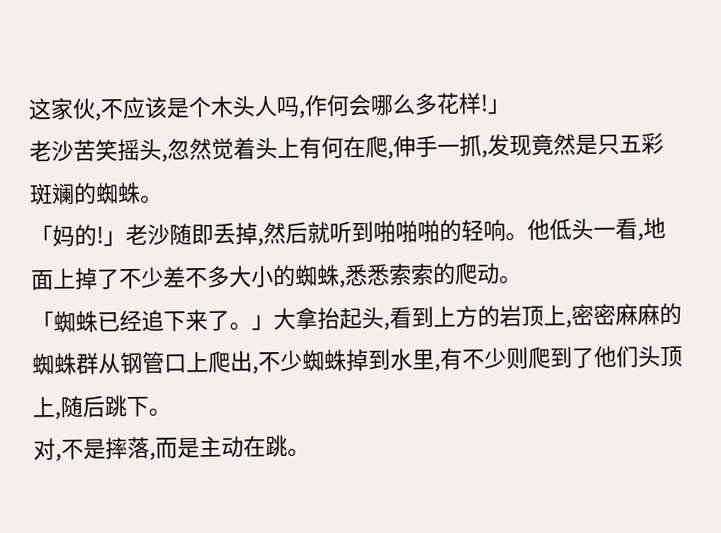这家伙,不应该是个木头人吗,作何会哪么多花样!」
老沙苦笑摇头,忽然觉着头上有何在爬,伸手一抓,发现竟然是只五彩斑斓的蜘蛛。
「妈的!」老沙随即丢掉,然后就听到啪啪啪的轻响。他低头一看,地面上掉了不少差不多大小的蜘蛛,悉悉索索的爬动。
「蜘蛛已经追下来了。」大拿抬起头,看到上方的岩顶上,密密麻麻的蜘蛛群从钢管口上爬出,不少蜘蛛掉到水里,有不少则爬到了他们头顶上,随后跳下。
对,不是摔落,而是主动在跳。